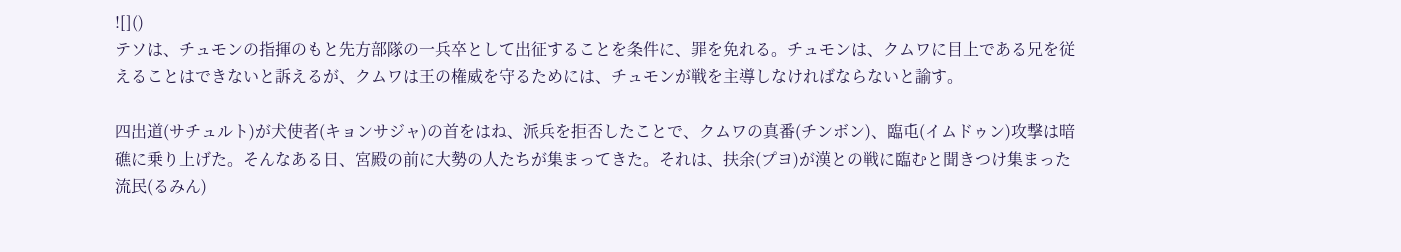![]()
テソは、チュモンの指揮のもと先方部隊の一兵卒として出征することを条件に、罪を免れる。チュモンは、クムワに目上である兄を従えることはできないと訴えるが、クムワは王の権威を守るためには、チュモンが戦を主導しなければならないと諭す。

四出道(サチュルト)が犬使者(キョンサジャ)の首をはね、派兵を拒否したことで、クムワの真番(チンボン)、臨屯(イムドゥン)攻撃は暗礁に乗り上げた。そんなある日、宮殿の前に大勢の人たちが集まってきた。それは、扶余(プヨ)が漢との戦に臨むと聞きつけ集まった流民(るみん)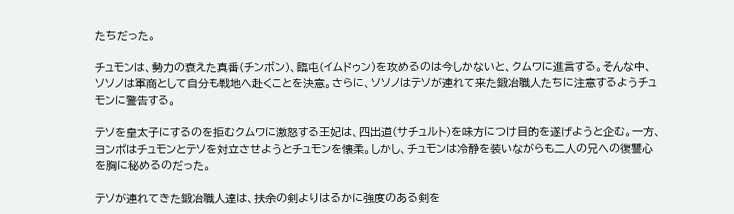たちだった。

チュモンは、勢力の衰えた真番(チンボン)、臨屯(イムドゥン)を攻めるのは今しかないと、クムワに進言する。そんな中、ソソノは軍商として自分も戦地へ赴くことを決意。さらに、ソソノはテソが連れて来た鍛冶職人たちに注意するようチュモンに警告する。

テソを皇太子にするのを拒むクムワに激怒する王妃は、四出道(サチュルト)を味方につけ目的を遂げようと企む。一方、ヨンポはチュモンとテソを対立させようとチュモンを懐柔。しかし、チュモンは冷静を装いながらも二人の兄への復讐心を胸に秘めるのだった。

テソが連れてきた鍛冶職人達は、扶余の剣よりはるかに強度のある剣を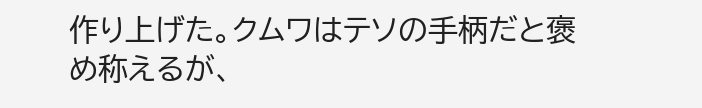作り上げた。クムワはテソの手柄だと褒め称えるが、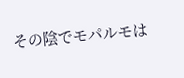その陰でモパルモは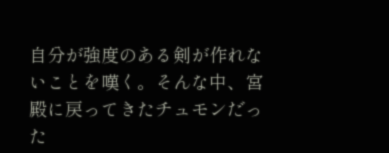自分が強度のある剣が作れないことを嘆く。そんな中、宮殿に戻ってきたチュモンだった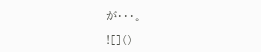が・・・。

![]()